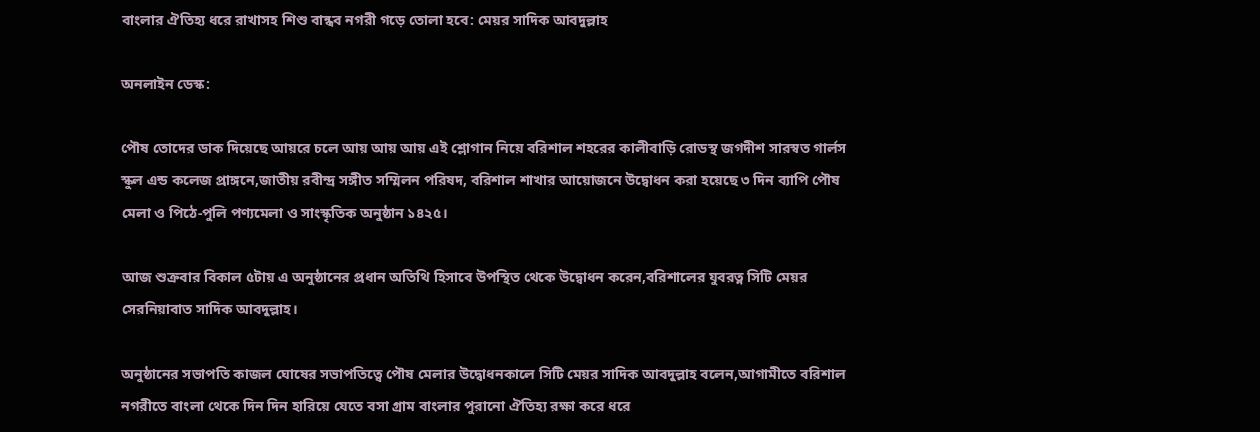বাংলার ঐতিহ্য ধরে রাখাসহ শিশু বান্ধব নগরী গড়ে তোলা হবে: মেয়র সাদিক আবদুল্লাহ

অনলাইন ডেস্ক:

পৌষ তোদের ডাক দিয়েছে আয়রে চলে আয় আয় আয় এই শ্লোগান নিয়ে বরিশাল শহরের কালীবাড়ি রোডস্থ জগদীশ সারস্বত গার্লস স্কুল এন্ড কলেজ প্রাঙ্গনে,জাতীয় রবীন্দ্র সঙ্গীত সম্মিলন পরিষদ, বরিশাল শাখার আয়োজনে উদ্বোধন করা হয়েছে ৩ দিন ব্যাপি পৌষ মেলা ও পিঠে-পুলি পণ্যমেলা ও সাংস্কৃতিক অনুষ্ঠান ১৪২৫।

আজ শুক্রবার বিকাল ৫টায় এ অনুষ্ঠানের প্রধান অতিথি হিসাবে উপস্থিত থেকে উদ্বোধন করেন,বরিশালের যুবরত্ন সিটি মেয়র সেরনিয়াবাত সাদিক আবদুল্লাহ।

অনুষ্ঠানের সভাপতি কাজল ঘোষের সভাপতিত্বে পৌষ মেলার উদ্বোধনকালে সিটি মেয়র সাদিক আবদুল্লাহ বলেন,আগামীতে বরিশাল নগরীতে বাংলা থেকে দিন দিন হারিয়ে যেতে বসা গ্রাম বাংলার পুরানো ঐতিহ্য রক্ষা করে ধরে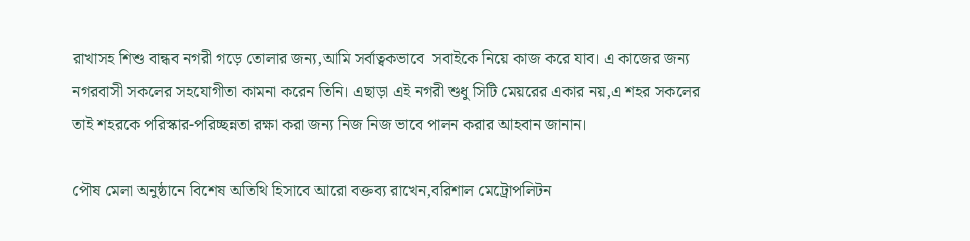রাখাসহ শিশু বান্ধব নগরী গড়ে তোলার জন্য,আমি সর্বাত্বকভাবে  সবাইকে নিয়ে কাজ করে যাব। এ কাজের জন্য নগরবাসী সকলের সহযোগীতা কামনা করেন তিনি। এছাড়া এই নগরী শুধু সিটি মেয়রের একার নয়,এ শহর সকলের তাই শহরকে পরিস্কার-পরিচ্ছন্নতা রক্ষা করা জন্য নিজ নিজ ভাবে পালন করার আহবান জানান।

পৌষ মেলা অনুষ্ঠানে বিশেষ অতিথি হিসাবে আরো বক্তব্য রাখেন,বরিশাল মেট্রোপলিটন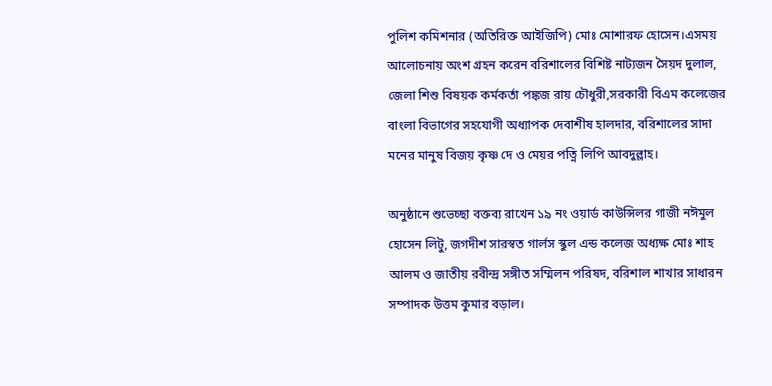পুলিশ কমিশনার (অতিরিক্ত আইজিপি) মোঃ মোশারফ হোসেন।এসময় আলোচনায় অংশ গ্রহন করেন বরিশালের বিশিষ্ট নাট্যজন সৈয়দ দুলাল, জেলা শিশু বিষয়ক কর্মকর্তা পঙ্কজ রায় চৌধুরী,সরকারী বিএম কলেজের বাংলা বিভাগের সহযোগী অধ্যাপক দেবাশীষ হালদার, বরিশালের সাদা মনের মানুষ বিজয় কৃষ্ণ দে ও মেয়র পত্নি লিপি আবদুল্লাহ।

অনুষ্ঠানে শুভেচ্ছা বক্তব্য রাখেন ১৯ নং ওয়ার্ড কাউন্সিলর গাজী নঈমুল হোসেন লিটু, জগদীশ সারস্বত গার্লস স্কুল এন্ড কলেজ অধ্যক্ষ মোঃ শাহ আলম ও জাতীয় রবীন্দ্র সঙ্গীত সম্মিলন পরিষদ, বরিশাল শাখার সাধারন সম্পাদক উত্তম কুমার বড়াল।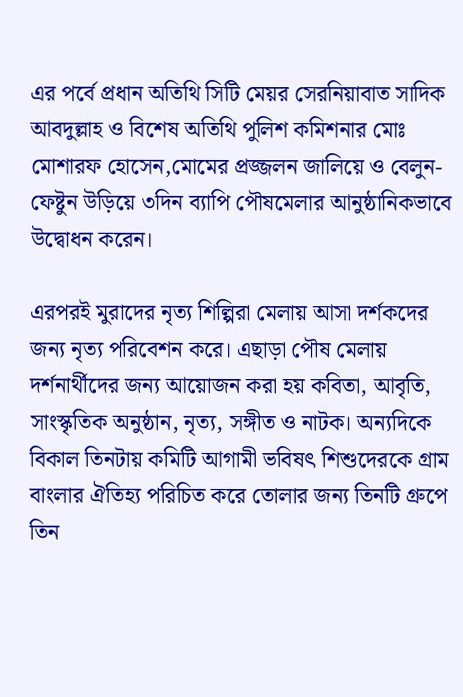এর পর্বে প্রধান অতিথি সিটি মেয়র সেরনিয়াবাত সাদিক আবদুল্লাহ ও বিশেষ অতিথি পুলিশ কমিশনার মোঃ মোশারফ হোসেন,মোমের প্রজ্জলন জালিয়ে ও বেলুন-ফেষ্টুন উড়িয়ে ৩দিন ব্যাপি পৌষমেলার আনুষ্ঠানিকভাবে উদ্বোধন করেন।

এরপরই মুরাদের নৃত্য শিল্পিরা মেলায় আসা দর্শকদের জন্য নৃত্য পরিবেশন করে। এছাড়া পৌষ মেলায় দর্শনার্থীদের জন্য আয়োজন করা হয় কবিতা, আবৃতি, সাংস্কৃতিক অনুষ্ঠান, নৃত্য, সঙ্গীত ও নাটক। অন্যদিকে বিকাল তিনটায় কমিটি আগামী ভবিষৎ শিশুদেরকে গ্রাম বাংলার ঐতিহ্য পরিচিত করে তোলার জন্য তিনটি গ্রুপে তিন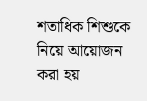শতাধিক শিশুকে নিয়ে আয়োজন করা হয়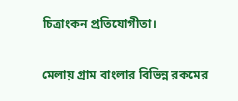চিত্রাংকন প্রতিযোগীতা।

মেলায় গ্রাম বাংলার বিভিন্ন রকমের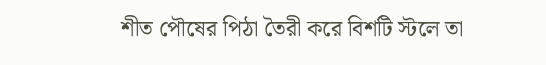শীত পৌষের পিঠা তৈরী করে বিশটি স্টলে তা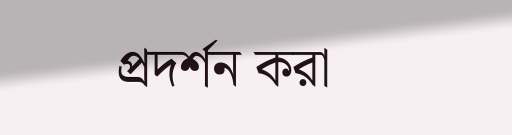প্রদর্শন করা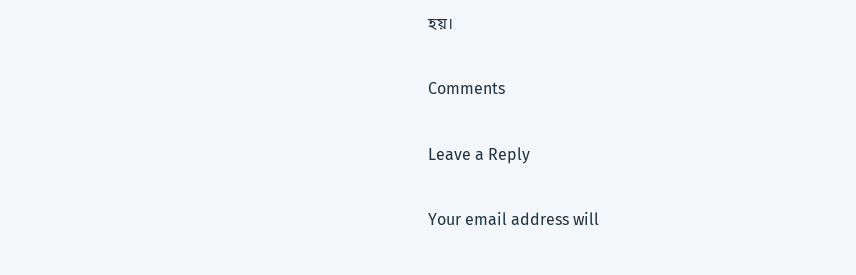হয়।

Comments

Leave a Reply

Your email address will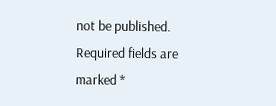not be published. Required fields are marked *